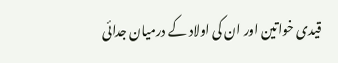قیدی خواتین اور ان کی اولاد کے درمیان جدائی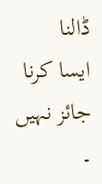ڈالنا
ایسا کرنا جائز نہیں ۔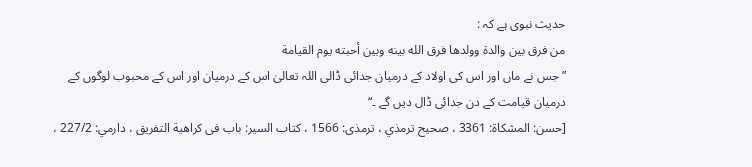حدیث نبوی ہے کہ :
من فرق بين والدة وولدها فرق الله بينه وبين أحبته يوم القيامة
”جس نے ماں اور اس کی اولاد کے درمیان جدائی ڈالی اللہ تعالیٰ اس کے درمیان اور اس کے محبوب لوگوں کے درمیان قیامت کے دن جدائی ڈال دیں گے ۔“
[حسن: المشكاة: 3361 ، صحيح ترمذي ، ترمذى: 1566 ، كتاب السير: باب فى كراهية التفريق ، دارمي: 227/2 ،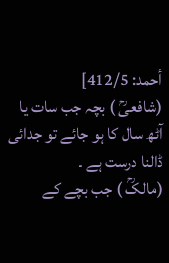أحمد: 412/5]
(شافعیؒ ) بچہ جب سات یا آٹھ سال کا ہو جائے تو جدائی ڈالنا درست ہے ۔
(مالکؒ ) جب بچے کے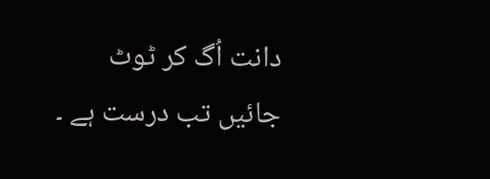دانت اُگ کر ٹوٹ جائیں تب درست ہے ۔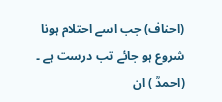(احناف) جب اسے احتلام ہونا شروع ہو جائے تب درست ہے ۔
(احمدؒ ) ان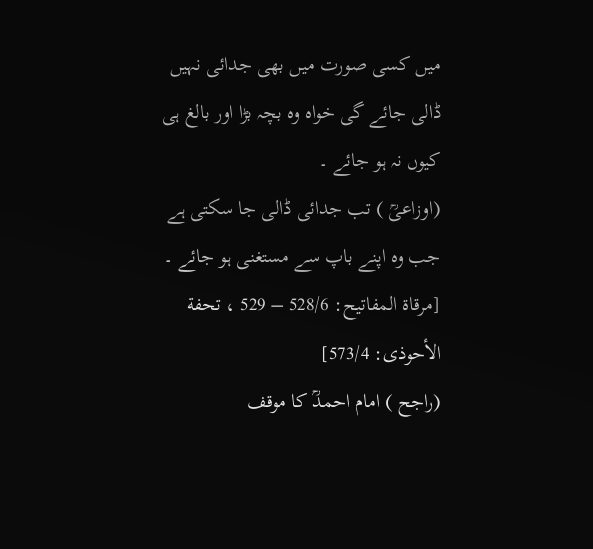میں کسی صورت میں بھی جدائی نہیں ڈالی جائے گی خواہ وہ بچہ بڑا اور بالغ ہی کیوں نہ ہو جائے ۔
(اوزاعیؒ ) تب جدائی ڈالی جا سکتی ہے جب وہ اپنے باپ سے مستغنی ہو جائے ۔
[مرقاة المفاتيح: 528/6 – 529 ، تحفة الأحوذى: 573/4]
(راجح ) امام احمدؒ کا موقف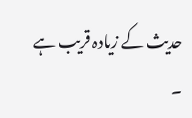حدیث کے زیادہ قریب ہے ۔